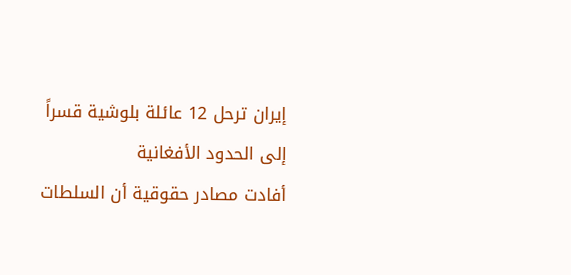إيران ترحل 12 عائلة بلوشية قسراً إلى الحدود الأفغانية
أفادت مصادر حقوقية أن السلطات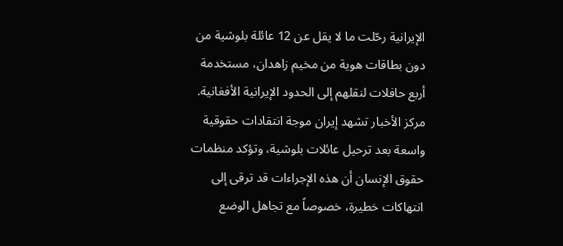الإيرانية رحّلت ما لا يقل عن 12 عائلة بلوشية من دون بطاقات هوية من مخيم زاهدان، مستخدمة أربع حافلات لنقلهم إلى الحدود الإيرانية الأفغانية.
مركز الأخبار تشهد إيران موجة انتقادات حقوقية واسعة بعد ترحيل عائلات بلوشية، وتؤكد منظمات حقوق الإنسان أن هذه الإجراءات قد ترقى إلى انتهاكات خطيرة، خصوصاً مع تجاهل الوضع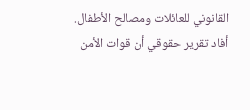القانوني للعائلات ومصالح الأطفال.
أفاد تقرير حقوقي أن قوات الأمن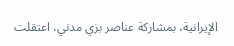الإيرانية، بمشاركة عناصر بزي مدني، اعتقلت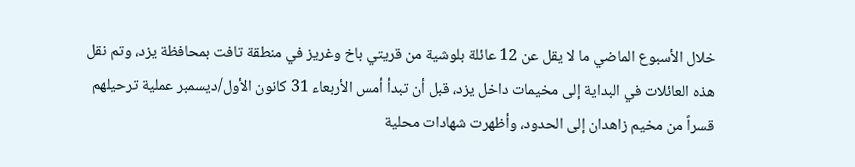خلال الأسبوع الماضي ما لا يقل عن 12 عائلة بلوشية من قريتي باخ وغريز في منطقة تافت بمحافظة يزد، وتم نقل هذه العائلات في البداية إلى مخيمات داخل يزد، قبل أن تبدأ أمس الأربعاء 31 كانون الأول/ديسمبر عملية ترحيلهم قسراً من مخيم زاهدان إلى الحدود، وأظهرت شهادات محلية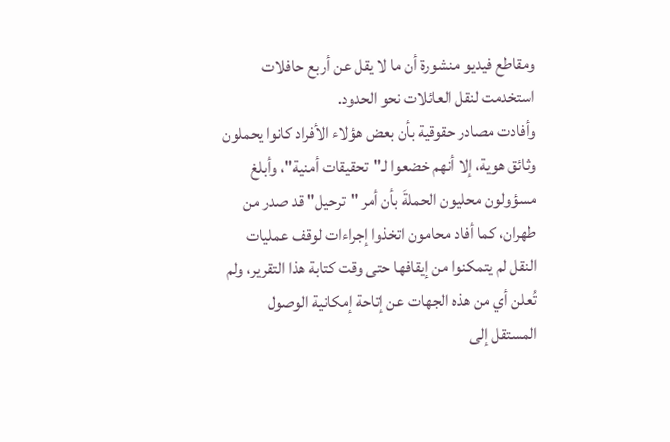ومقاطع فيديو منشورة أن ما لا يقل عن أربع حافلات استخدمت لنقل العائلات نحو الحدود.
وأفادت مصادر حقوقية بأن بعض هؤلاء الأفراد كانوا يحملون وثائق هوية، إلا أنهم خضعوا لـ"تحقيقات أمنية"، وأبلغ مسؤولون محليون الحملةَ بأن أمر "ترحيل" قد صدر من طهران، كما أفاد محامون اتخذوا إجراءات لوقف عمليات النقل لم يتمكنوا من إيقافها حتى وقت كتابة هذا التقرير، ولم تُعلن أي من هذه الجهات عن إتاحة إمكانية الوصول المستقل إلى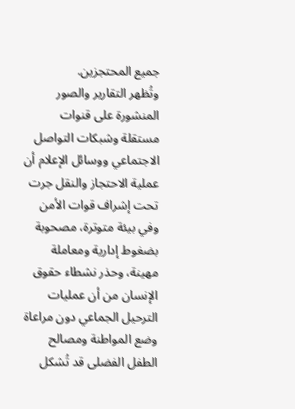جميع المحتجزين.
وتُظهر التقارير والصور المنشورة على قنوات مستقلة وشبكات التواصل الاجتماعي ووسائل الإعلام أن عملية الاحتجاز والنقل جرت تحت إشراف قوات الأمن وفي بيئة متوترة، مصحوبة بضغوط إدارية ومعاملة مهينة، وحذر نشطاء حقوق الإنسان من أن عمليات الترحيل الجماعي دون مراعاة وضع المواطنة ومصالح الطفل الفضلى قد تُشكل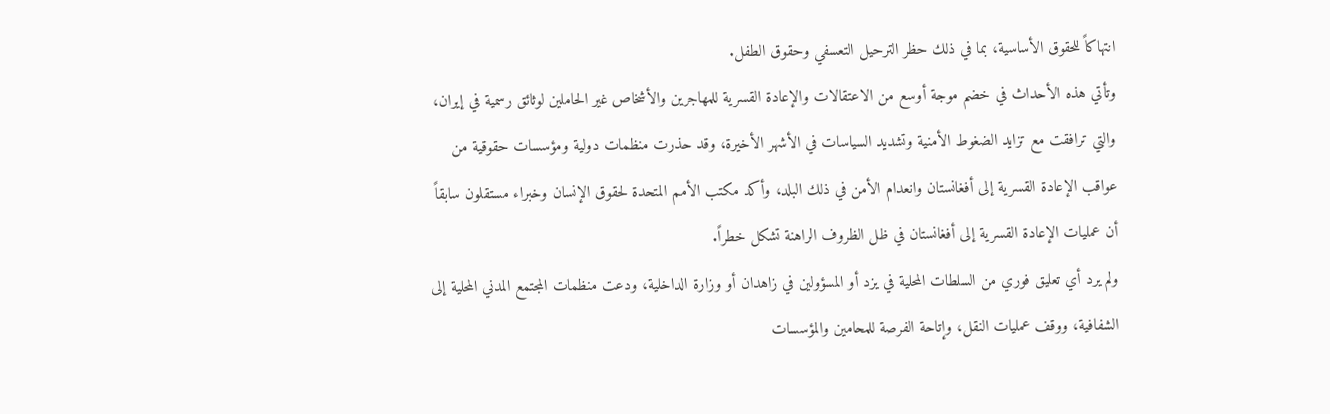انتهاكاً للحقوق الأساسية، بما في ذلك حظر الترحيل التعسفي وحقوق الطفل.
وتأتي هذه الأحداث في خضم موجة أوسع من الاعتقالات والإعادة القسرية للمهاجرين والأشخاص غير الحاملين لوثائق رسمية في إيران، والتي ترافقت مع تزايد الضغوط الأمنية وتشديد السياسات في الأشهر الأخيرة، وقد حذرت منظمات دولية ومؤسسات حقوقية من عواقب الإعادة القسرية إلى أفغانستان وانعدام الأمن في ذلك البلد، وأكد مكتب الأمم المتحدة لحقوق الإنسان وخبراء مستقلون سابقاً أن عمليات الإعادة القسرية إلى أفغانستان في ظل الظروف الراهنة تشكل خطراً.
ولم يرد أي تعليق فوري من السلطات المحلية في يزد أو المسؤولين في زاهدان أو وزارة الداخلية، ودعت منظمات المجتمع المدني المحلية إلى الشفافية، ووقف عمليات النقل، وإتاحة الفرصة للمحامين والمؤسسات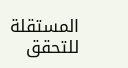المستقلة للتحقق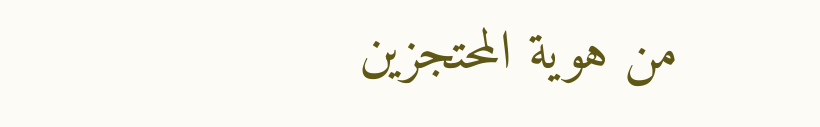من هوية المحتجزين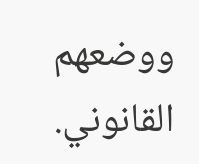ووضعهم القانوني.